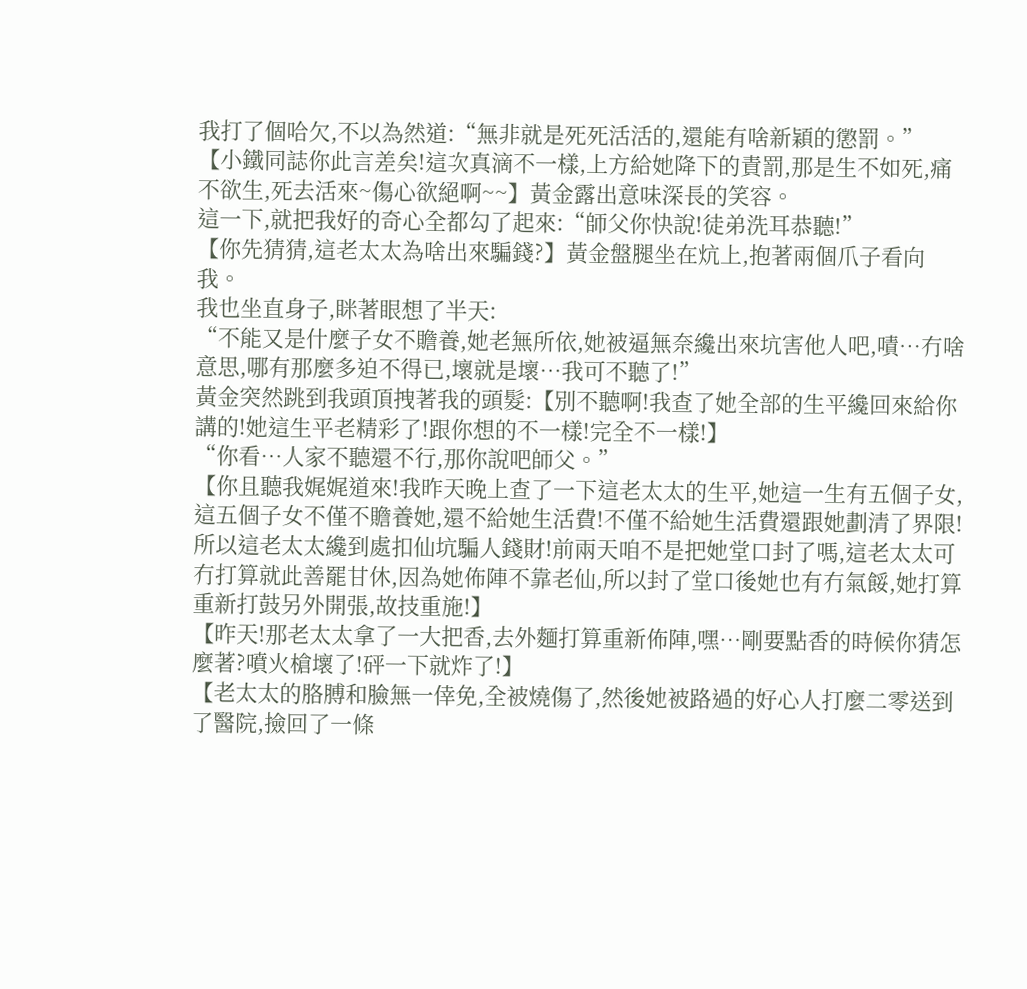我打了個哈欠,不以為然道:“無非就是死死活活的,還能有啥新穎的懲罰。”
【小鐵同誌你此言差矣!這次真滴不一樣,上方給她降下的責罰,那是生不如死,痛不欲生,死去活來~傷心欲絕啊~~】黃金露出意味深長的笑容。
這一下,就把我好的奇心全都勾了起來:“師父你快說!徒弟洗耳恭聽!”
【你先猜猜,這老太太為啥出來騙錢?】黃金盤腿坐在炕上,抱著兩個爪子看向我。
我也坐直身子,眯著眼想了半天:
“不能又是什麼子女不贍養,她老無所依,她被逼無奈纔出來坑害他人吧,嘖…冇啥意思,哪有那麼多迫不得已,壞就是壞…我可不聽了!”
黃金突然跳到我頭頂拽著我的頭髮:【別不聽啊!我查了她全部的生平纔回來給你講的!她這生平老精彩了!跟你想的不一樣!完全不一樣!】
“你看…人家不聽還不行,那你說吧師父。”
【你且聽我娓娓道來!我昨天晚上查了一下這老太太的生平,她這一生有五個子女,這五個子女不僅不贍養她,還不給她生活費!不僅不給她生活費還跟她劃清了界限!
所以這老太太纔到處扣仙坑騙人錢財!前兩天咱不是把她堂口封了嗎,這老太太可冇打算就此善罷甘休,因為她佈陣不靠老仙,所以封了堂口後她也有冇氣餒,她打算重新打鼓另外開張,故技重施!】
【昨天!那老太太拿了一大把香,去外麵打算重新佈陣,嘿…剛要點香的時候你猜怎麼著?噴火槍壞了!砰一下就炸了!】
【老太太的胳膊和臉無一倖免,全被燒傷了,然後她被路過的好心人打麼二零送到了醫院,撿回了一條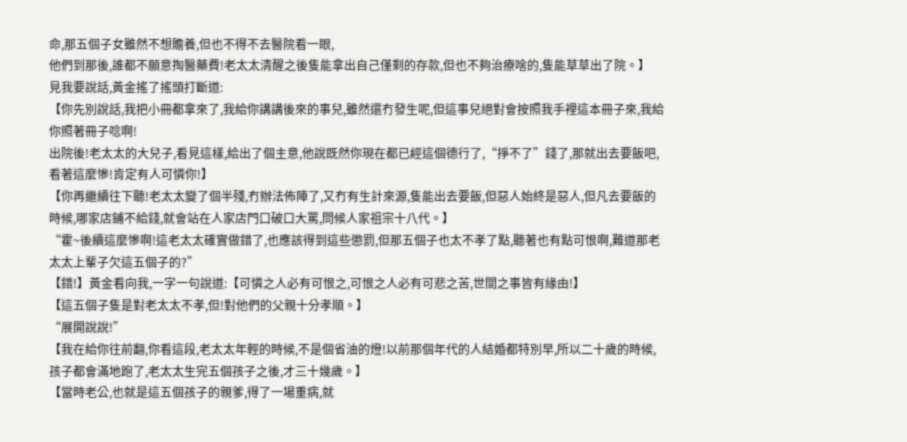命,那五個子女雖然不想贍養,但也不得不去醫院看一眼,
他們到那後,誰都不願意掏醫藥費!老太太清醒之後隻能拿出自己僅剩的存款,但也不夠治療啥的,隻能草草出了院。】
見我要說話,黃金搖了搖頭打斷道:
【你先別說話,我把小冊都拿來了,我給你講講後來的事兒,雖然還冇發生呢,但這事兒絕對會按照我手裡這本冊子來,我給你照著冊子唸啊!
出院後!老太太的大兒子,看見這樣,給出了個主意,他說既然你現在都已經這個德行了,“掙不了”錢了,那就出去要飯吧,看著這麼慘!肯定有人可憐你!】
【你再繼續往下聽!老太太變了個半殘,冇辦法佈陣了,又冇有生計來源,隻能出去要飯,但惡人始終是惡人,但凡去要飯的時候,哪家店鋪不給錢,就會站在人家店門口破口大罵,問候人家祖宗十八代。】
“霍~後續這麼慘啊!這老太太確實做錯了,也應該得到這些懲罰,但那五個子也太不孝了點,聽著也有點可恨啊,難道那老太太上輩子欠這五個子的?”
【錯!】黃金看向我,一字一句說道:【可憐之人必有可恨之,可恨之人必有可悲之苦,世間之事皆有緣由!】
【這五個子隻是對老太太不孝,但!對他們的父親十分孝順。】
“展開說說!”
【我在給你往前翻,你看這段,老太太年輕的時候,不是個省油的燈!以前那個年代的人結婚都特別早,所以二十歲的時候,孩子都會滿地跑了,老太太生完五個孩子之後,才三十幾歲。】
【當時老公,也就是這五個孩子的親爹,得了一場重病,就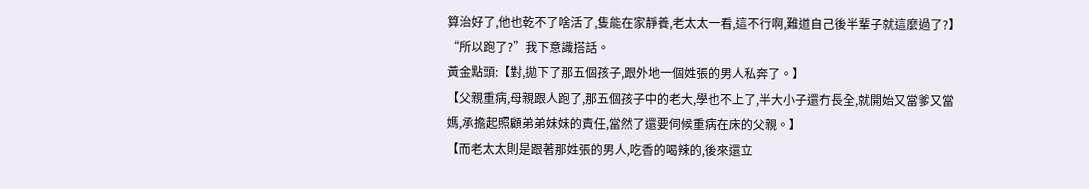算治好了,他也乾不了啥活了,隻能在家靜養,老太太一看,這不行啊,難道自己後半輩子就這麼過了?】
“所以跑了?”我下意識搭話。
黃金點頭:【對,拋下了那五個孩子,跟外地一個姓張的男人私奔了。】
【父親重病,母親跟人跑了,那五個孩子中的老大,學也不上了,半大小子還冇長全,就開始又當爹又當媽,承擔起照顧弟弟妹妹的責任,當然了還要伺候重病在床的父親。】
【而老太太則是跟著那姓張的男人,吃香的喝辣的,後來還立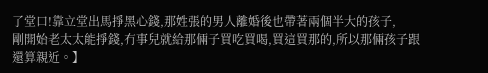了堂口!靠立堂出馬掙黑心錢,那姓張的男人離婚後也帶著兩個半大的孩子,
剛開始老太太能掙錢,冇事兒就給那倆子買吃買喝,買這買那的,所以那倆孩子跟還算親近。】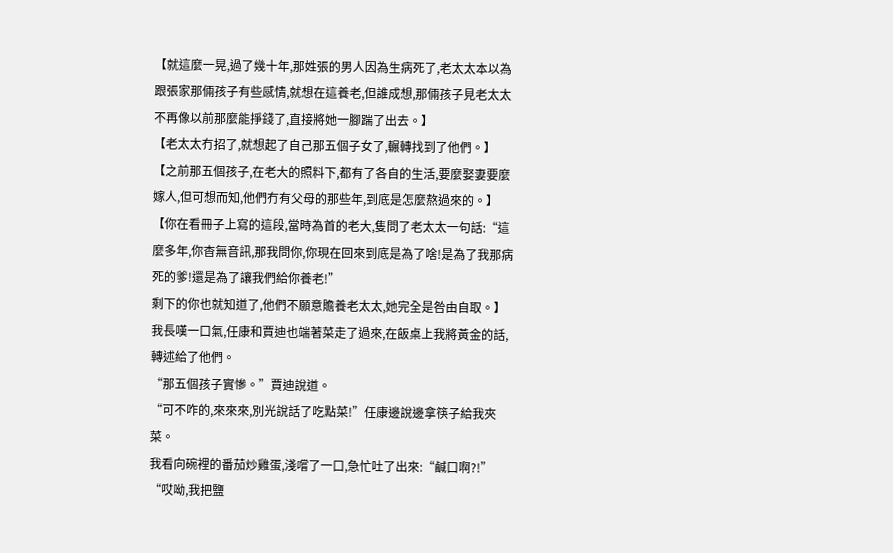【就這麼一晃,過了幾十年,那姓張的男人因為生病死了,老太太本以為跟張家那倆孩子有些感情,就想在這養老,但誰成想,那倆孩子見老太太不再像以前那麼能掙錢了,直接將她一腳踹了出去。】
【老太太冇招了,就想起了自己那五個子女了,輾轉找到了他們。】
【之前那五個孩子,在老大的照料下,都有了各自的生活,要麼娶妻要麼嫁人,但可想而知,他們冇有父母的那些年,到底是怎麼熬過來的。】
【你在看冊子上寫的這段,當時為首的老大,隻問了老太太一句話:“這麼多年,你杳無音訊,那我問你,你現在回來到底是為了啥!是為了我那病死的爹!還是為了讓我們給你養老!”
剩下的你也就知道了,他們不願意贍養老太太,她完全是咎由自取。】
我長嘆一口氣,任康和賈迪也端著菜走了過來,在飯桌上我將黃金的話,轉述給了他們。
“那五個孩子實慘。”賈迪說道。
“可不咋的,來來來,別光說話了吃點菜!”任康邊說邊拿筷子給我夾菜。
我看向碗裡的番茄炒雞蛋,淺嚐了一口,急忙吐了出來:“鹹口啊?!”
“哎呦,我把鹽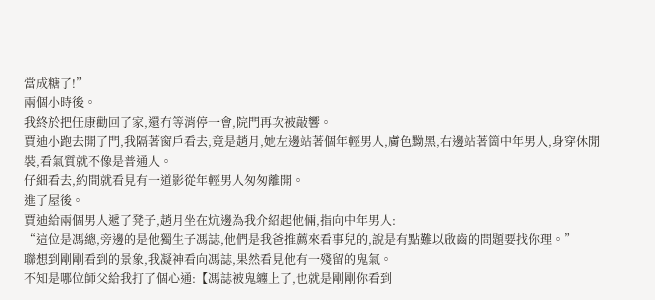當成糖了!”
兩個小時後。
我終於把任康勸回了家,還冇等消停一會,院門再次被敲響。
賈迪小跑去開了門,我隔著窗戶看去,竟是趙月,她左邊站著個年輕男人,膚色黝黑,右邊站著箇中年男人,身穿休閒裝,看氣質就不像是普通人。
仔細看去,約間就看見有一道影從年輕男人匆匆離開。
進了屋後。
賈迪給兩個男人遞了凳子,趙月坐在炕邊為我介紹起他倆,指向中年男人:
“這位是馮總,旁邊的是他獨生子馮誌,他們是我爸推薦來看事兒的,說是有點難以啟齒的問題要找你理。”
聯想到剛剛看到的景象,我凝神看向馮誌,果然看見他有一殘留的鬼氣。
不知是哪位師父給我打了個心通:【馮誌被鬼纏上了,也就是剛剛你看到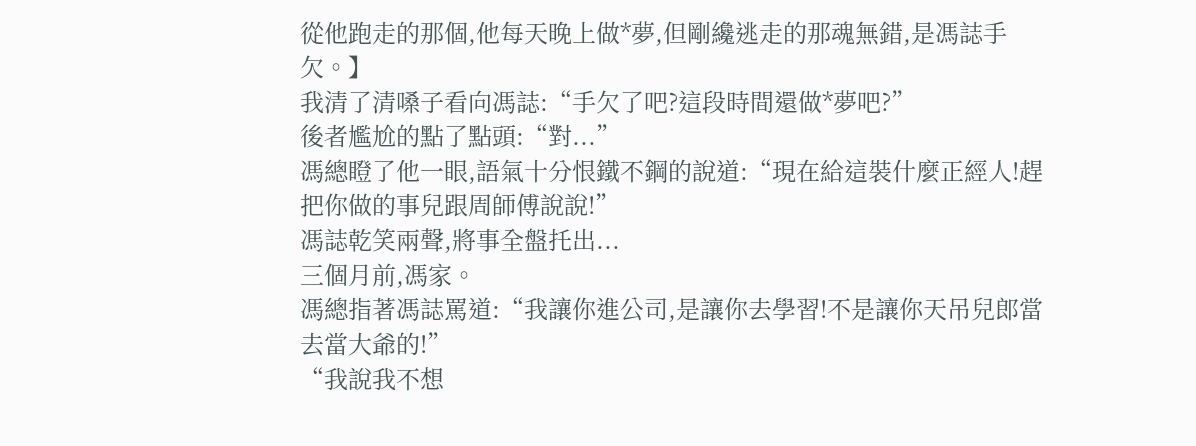從他跑走的那個,他每天晚上做*夢,但剛纔逃走的那魂無錯,是馮誌手欠。】
我清了清嗓子看向馮誌:“手欠了吧?這段時間還做*夢吧?”
後者尷尬的點了點頭:“對...”
馮總瞪了他一眼,語氣十分恨鐵不鋼的說道:“現在給這裝什麼正經人!趕把你做的事兒跟周師傅說說!”
馮誌乾笑兩聲,將事全盤托出...
三個月前,馮家。
馮總指著馮誌罵道:“我讓你進公司,是讓你去學習!不是讓你天吊兒郎當去當大爺的!”
“我說我不想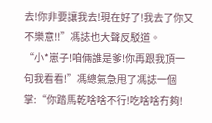去!你非要讓我去!現在好了!我去了你又不樂意!!”馮誌也大聲反駁道。
“小*崽子!咱倆誰是爹!你再跟我頂一句我看看!”馮總氣急甩了馮誌一個掌:“你踏馬乾啥啥不行!吃啥啥冇夠!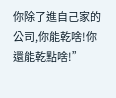你除了進自己家的公司,你能乾啥!你還能乾點啥!”